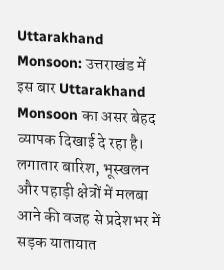Uttarakhand Monsoon: उत्तराखंड में इस बार Uttarakhand Monsoon का असर बेहद व्यापक दिखाई दे रहा है। लगातार बारिश, भूस्खलन और पहाड़ी क्षेत्रों में मलबा आने की वजह से प्रदेशभर में सड़क यातायात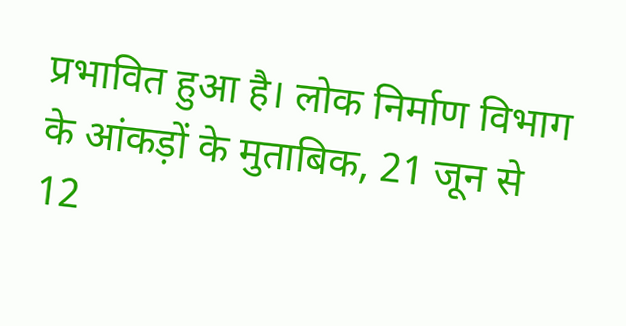प्रभावित हुआ है। लोक निर्माण विभाग के आंकड़ों के मुताबिक, 21 जून से 12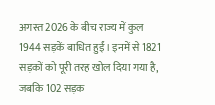अगस्त 2026 के बीच राज्य में कुल 1944 सड़कें बाधित हुईं। इनमें से 1821 सड़कों को पूरी तरह खोल दिया गया है, जबकि 102 सड़क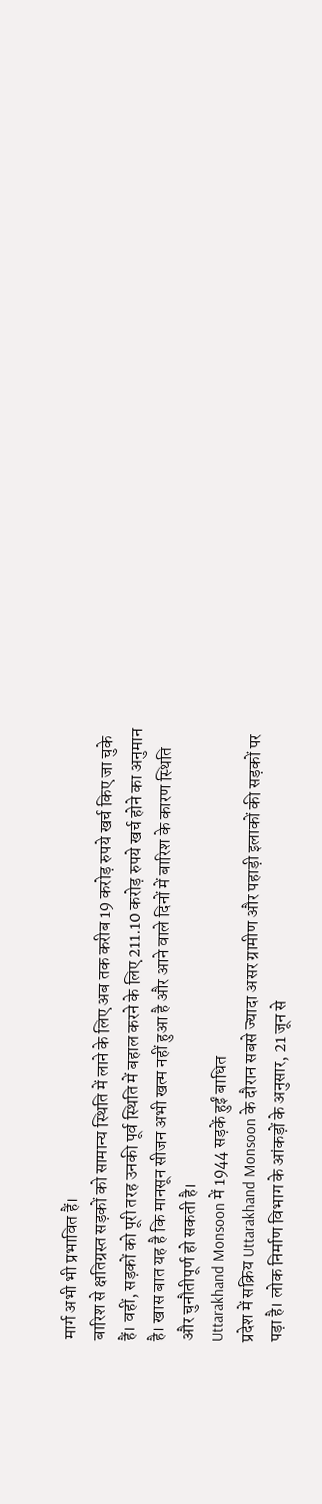मार्ग अभी भी प्रभावित हैं।
बारिश से क्षतिग्रस्त सड़कों को सामान्य स्थिति में लाने के लिए अब तक करीब 19 करोड़ रुपये खर्च किए जा चुके हैं। वहीं, सड़कों को पूरी तरह उनकी पूर्व स्थिति में बहाल करने के लिए 211.10 करोड़ रुपये खर्च होने का अनुमान है। खास बात यह है कि मानसून सीजन अभी खत्म नहीं हुआ है और आने वाले दिनों में बारिश के कारण स्थिति और चुनौतीपूर्ण हो सकती है।
Uttarakhand Monsoon में 1944 सड़कें हुईं बाधित
प्रदेश में सक्रिय Uttarakhand Monsoon के दौरान सबसे ज्यादा असर ग्रामीण और पहाड़ी इलाकों की सड़कों पर पड़ा है। लोक निर्माण विभाग के आंकड़ों के अनुसार, 21 जून से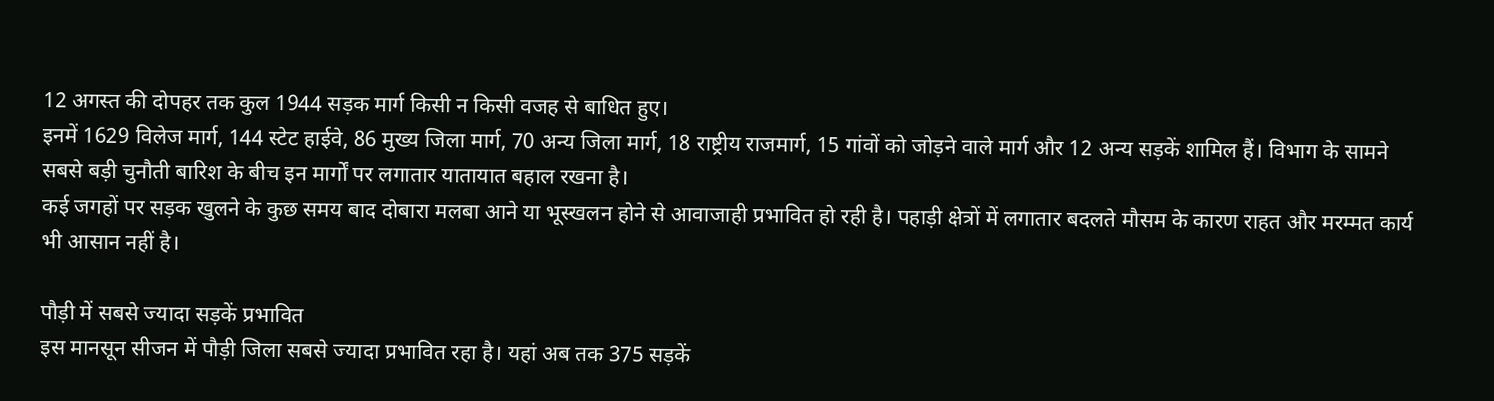12 अगस्त की दोपहर तक कुल 1944 सड़क मार्ग किसी न किसी वजह से बाधित हुए।
इनमें 1629 विलेज मार्ग, 144 स्टेट हाईवे, 86 मुख्य जिला मार्ग, 70 अन्य जिला मार्ग, 18 राष्ट्रीय राजमार्ग, 15 गांवों को जोड़ने वाले मार्ग और 12 अन्य सड़कें शामिल हैं। विभाग के सामने सबसे बड़ी चुनौती बारिश के बीच इन मार्गों पर लगातार यातायात बहाल रखना है।
कई जगहों पर सड़क खुलने के कुछ समय बाद दोबारा मलबा आने या भूस्खलन होने से आवाजाही प्रभावित हो रही है। पहाड़ी क्षेत्रों में लगातार बदलते मौसम के कारण राहत और मरम्मत कार्य भी आसान नहीं है।

पौड़ी में सबसे ज्यादा सड़कें प्रभावित
इस मानसून सीजन में पौड़ी जिला सबसे ज्यादा प्रभावित रहा है। यहां अब तक 375 सड़कें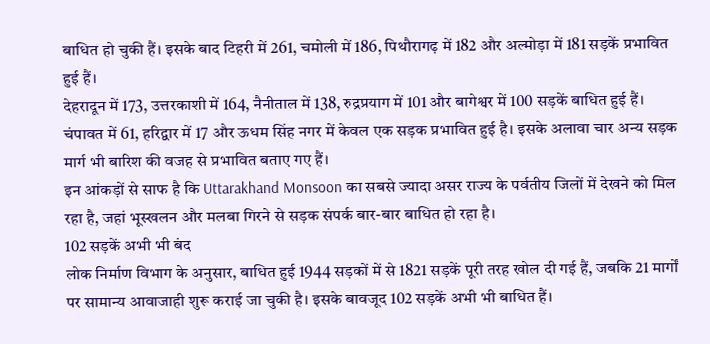बाधित हो चुकी हैं। इसके बाद टिहरी में 261, चमोली में 186, पिथौरागढ़ में 182 और अल्मोड़ा में 181 सड़कें प्रभावित हुई हैं।
देहरादून में 173, उत्तरकाशी में 164, नैनीताल में 138, रुद्रप्रयाग में 101 और बागेश्वर में 100 सड़कें बाधित हुई हैं। चंपावत में 61, हरिद्वार में 17 और ऊधम सिंह नगर में केवल एक सड़क प्रभावित हुई है। इसके अलावा चार अन्य सड़क मार्ग भी बारिश की वजह से प्रभावित बताए गए हैं।
इन आंकड़ों से साफ है कि Uttarakhand Monsoon का सबसे ज्यादा असर राज्य के पर्वतीय जिलों में देखने को मिल रहा है, जहां भूस्खलन और मलबा गिरने से सड़क संपर्क बार-बार बाधित हो रहा है।
102 सड़कें अभी भी बंद
लोक निर्माण विभाग के अनुसार, बाधित हुई 1944 सड़कों में से 1821 सड़कें पूरी तरह खोल दी गई हैं, जबकि 21 मार्गों पर सामान्य आवाजाही शुरू कराई जा चुकी है। इसके बावजूद 102 सड़कें अभी भी बाधित हैं।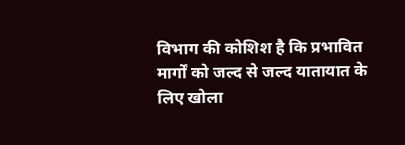विभाग की कोशिश है कि प्रभावित मार्गों को जल्द से जल्द यातायात के लिए खोला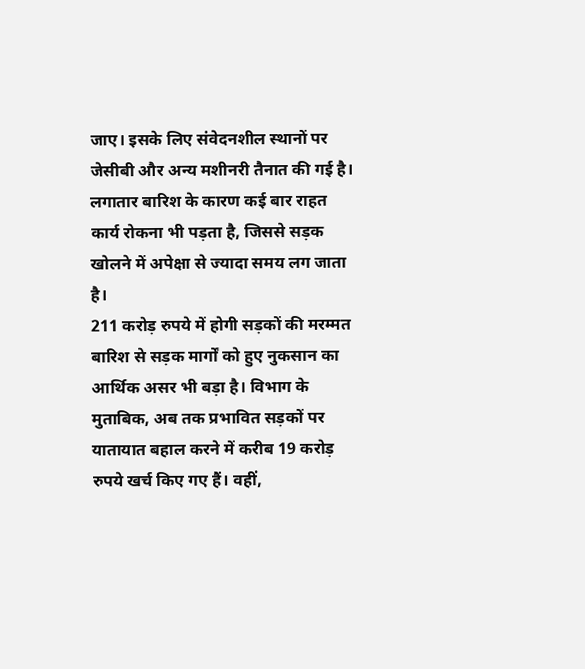जाए। इसके लिए संवेदनशील स्थानों पर जेसीबी और अन्य मशीनरी तैनात की गई है। लगातार बारिश के कारण कई बार राहत कार्य रोकना भी पड़ता है, जिससे सड़क खोलने में अपेक्षा से ज्यादा समय लग जाता है।
211 करोड़ रुपये में होगी सड़कों की मरम्मत
बारिश से सड़क मार्गों को हुए नुकसान का आर्थिक असर भी बड़ा है। विभाग के मुताबिक, अब तक प्रभावित सड़कों पर यातायात बहाल करने में करीब 19 करोड़ रुपये खर्च किए गए हैं। वहीं,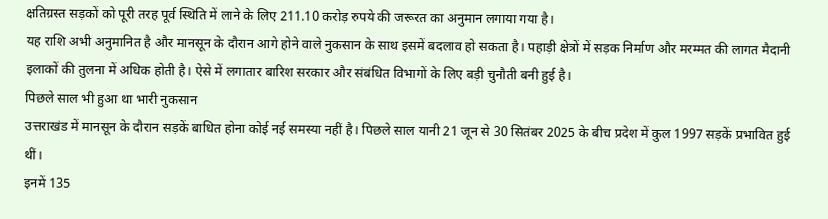क्षतिग्रस्त सड़कों को पूरी तरह पूर्व स्थिति में लाने के लिए 211.10 करोड़ रुपये की जरूरत का अनुमान लगाया गया है।
यह राशि अभी अनुमानित है और मानसून के दौरान आगे होने वाले नुकसान के साथ इसमें बदलाव हो सकता है। पहाड़ी क्षेत्रों में सड़क निर्माण और मरम्मत की लागत मैदानी इलाकों की तुलना में अधिक होती है। ऐसे में लगातार बारिश सरकार और संबंधित विभागों के लिए बड़ी चुनौती बनी हुई है।
पिछले साल भी हुआ था भारी नुकसान
उत्तराखंड में मानसून के दौरान सड़कें बाधित होना कोई नई समस्या नहीं है। पिछले साल यानी 21 जून से 30 सितंबर 2025 के बीच प्रदेश में कुल 1997 सड़कें प्रभावित हुई थीं।
इनमें 135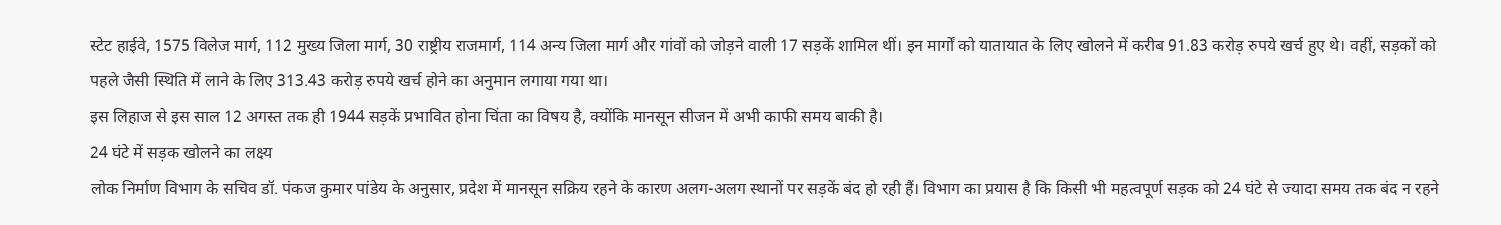स्टेट हाईवे, 1575 विलेज मार्ग, 112 मुख्य जिला मार्ग, 30 राष्ट्रीय राजमार्ग, 114 अन्य जिला मार्ग और गांवों को जोड़ने वाली 17 सड़कें शामिल थीं। इन मार्गों को यातायात के लिए खोलने में करीब 91.83 करोड़ रुपये खर्च हुए थे। वहीं, सड़कों को पहले जैसी स्थिति में लाने के लिए 313.43 करोड़ रुपये खर्च होने का अनुमान लगाया गया था।
इस लिहाज से इस साल 12 अगस्त तक ही 1944 सड़कें प्रभावित होना चिंता का विषय है, क्योंकि मानसून सीजन में अभी काफी समय बाकी है।
24 घंटे में सड़क खोलने का लक्ष्य
लोक निर्माण विभाग के सचिव डॉ. पंकज कुमार पांडेय के अनुसार, प्रदेश में मानसून सक्रिय रहने के कारण अलग-अलग स्थानों पर सड़कें बंद हो रही हैं। विभाग का प्रयास है कि किसी भी महत्वपूर्ण सड़क को 24 घंटे से ज्यादा समय तक बंद न रहने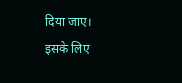दिया जाए।
इसके लिए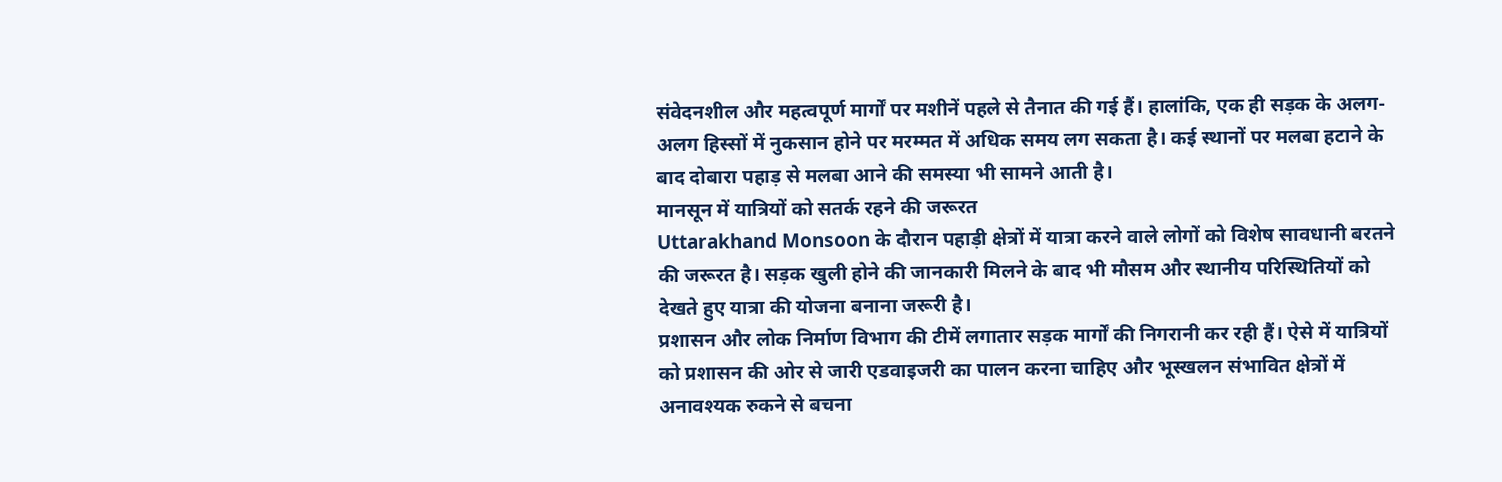संवेदनशील और महत्वपूर्ण मार्गों पर मशीनें पहले से तैनात की गई हैं। हालांकि, एक ही सड़क के अलग-अलग हिस्सों में नुकसान होने पर मरम्मत में अधिक समय लग सकता है। कई स्थानों पर मलबा हटाने के बाद दोबारा पहाड़ से मलबा आने की समस्या भी सामने आती है।
मानसून में यात्रियों को सतर्क रहने की जरूरत
Uttarakhand Monsoon के दौरान पहाड़ी क्षेत्रों में यात्रा करने वाले लोगों को विशेष सावधानी बरतने की जरूरत है। सड़क खुली होने की जानकारी मिलने के बाद भी मौसम और स्थानीय परिस्थितियों को देखते हुए यात्रा की योजना बनाना जरूरी है।
प्रशासन और लोक निर्माण विभाग की टीमें लगातार सड़क मार्गों की निगरानी कर रही हैं। ऐसे में यात्रियों को प्रशासन की ओर से जारी एडवाइजरी का पालन करना चाहिए और भूस्खलन संभावित क्षेत्रों में अनावश्यक रुकने से बचना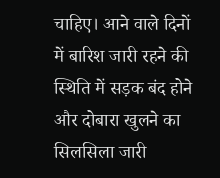चाहिए। आने वाले दिनों में बारिश जारी रहने की स्थिति में सड़क बंद होने और दोबारा खुलने का सिलसिला जारी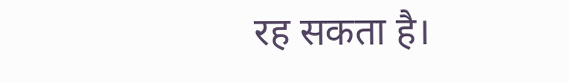रह सकता है।